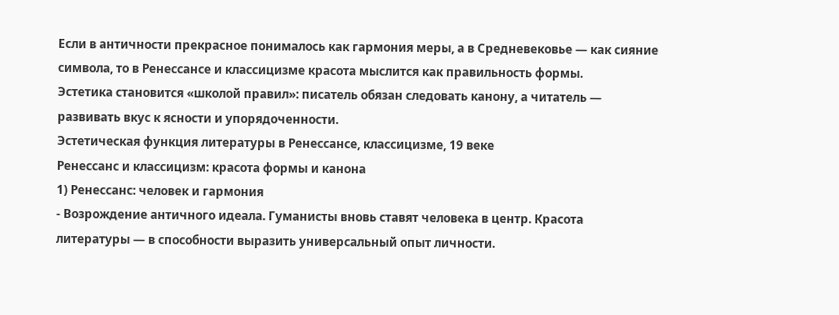Если в античности прекрасное понималось как гармония меры, а в Средневековье — как сияние символа, то в Ренессансе и классицизме красота мыслится как правильность формы.
Эстетика становится «школой правил»: писатель обязан следовать канону, а читатель — развивать вкус к ясности и упорядоченности.
Эстетическая функция литературы в Ренессансе, классицизме, 19 веке
Ренессанс и классицизм: красота формы и канона
1) Ренессанс: человек и гармония
- Возрождение античного идеала. Гуманисты вновь ставят человека в центр. Красота литературы — в способности выразить универсальный опыт личности.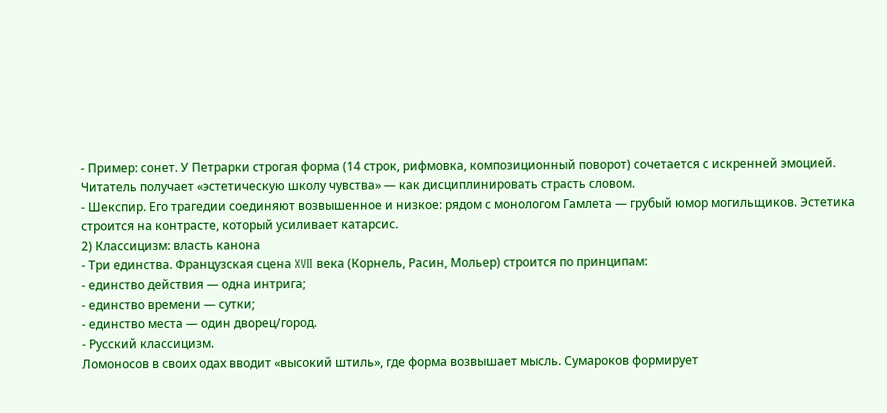- Пример: сонет. У Петрарки строгая форма (14 строк, рифмовка, композиционный поворот) сочетается с искренней эмоцией. Читатель получает «эстетическую школу чувства» — как дисциплинировать страсть словом.
- Шекспир. Его трагедии соединяют возвышенное и низкое: рядом с монологом Гамлета — грубый юмор могильщиков. Эстетика строится на контрасте, который усиливает катарсис.
2) Классицизм: власть канона
- Три единства. Французская сцена XVII века (Корнель, Расин, Мольер) строится по принципам:
- единство действия — одна интрига;
- единство времени — сутки;
- единство места — один дворец/город.
- Русский классицизм.
Ломоносов в своих одах вводит «высокий штиль», где форма возвышает мысль. Сумароков формирует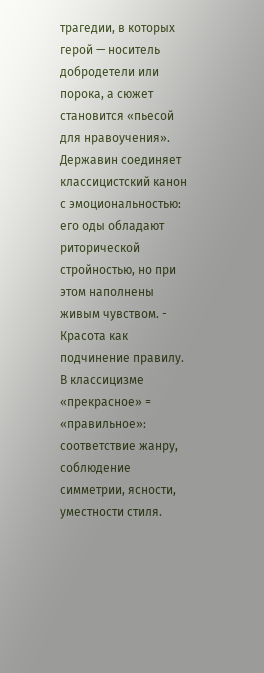трагедии, в которых герой — носитель добродетели или порока, а сюжет становится «пьесой для нравоучения». Державин соединяет классицистский канон с эмоциональностью: его оды обладают риторической стройностью, но при этом наполнены живым чувством. - Красота как подчинение правилу.
В классицизме «прекрасное» = «правильное»: соответствие жанру, соблюдение симметрии, ясности, уместности стиля.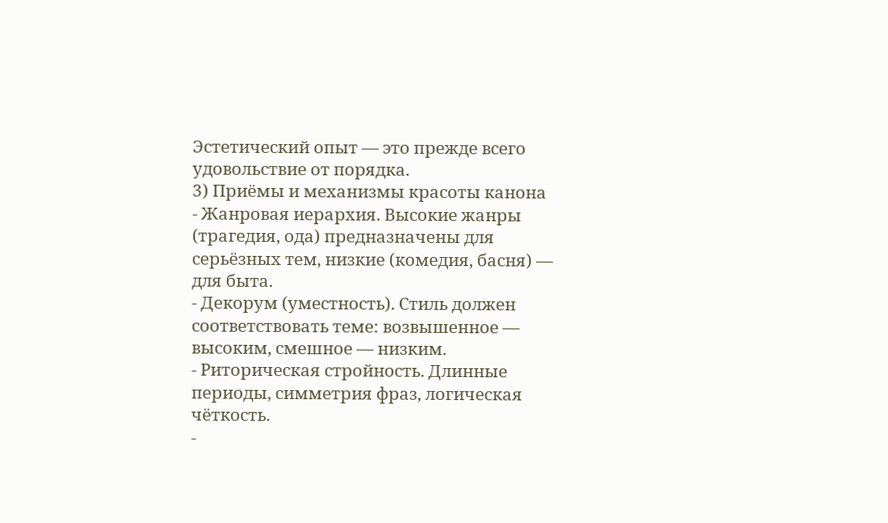Эстетический опыт — это прежде всего удовольствие от порядка.
3) Приёмы и механизмы красоты канона
- Жанровая иерархия. Высокие жанры (трагедия, ода) предназначены для серьёзных тем, низкие (комедия, басня) — для быта.
- Декорум (уместность). Стиль должен соответствовать теме: возвышенное — высоким, смешное — низким.
- Риторическая стройность. Длинные периоды, симметрия фраз, логическая чёткость.
-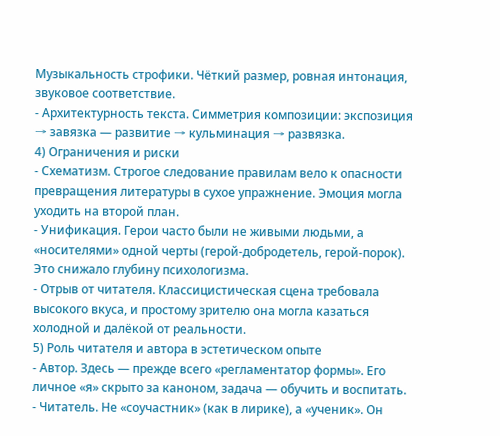Музыкальность строфики. Чёткий размер, ровная интонация, звуковое соответствие.
- Архитектурность текста. Симметрия композиции: экспозиция → завязка — развитие → кульминация → развязка.
4) Ограничения и риски
- Схематизм. Строгое следование правилам вело к опасности превращения литературы в сухое упражнение. Эмоция могла уходить на второй план.
- Унификация. Герои часто были не живыми людьми, а «носителями» одной черты (герой-добродетель, герой-порок). Это снижало глубину психологизма.
- Отрыв от читателя. Классицистическая сцена требовала высокого вкуса, и простому зрителю она могла казаться холодной и далёкой от реальности.
5) Роль читателя и автора в эстетическом опыте
- Автор. Здесь — прежде всего «регламентатор формы». Его личное «я» скрыто за каноном, задача — обучить и воспитать.
- Читатель. Не «соучастник» (как в лирике), а «ученик». Он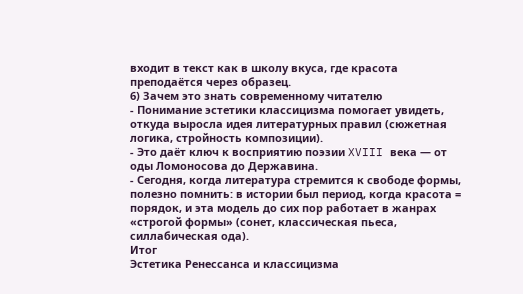входит в текст как в школу вкуса, где красота преподаётся через образец.
6) Зачем это знать современному читателю
- Понимание эстетики классицизма помогает увидеть, откуда выросла идея литературных правил (сюжетная логика, стройность композиции).
- Это даёт ключ к восприятию поэзии XVIII века — от оды Ломоносова до Державина.
- Сегодня, когда литература стремится к свободе формы, полезно помнить: в истории был период, когда красота = порядок, и эта модель до сих пор работает в жанрах «строгой формы» (сонет, классическая пьеса, силлабическая ода).
Итог
Эстетика Ренессанса и классицизма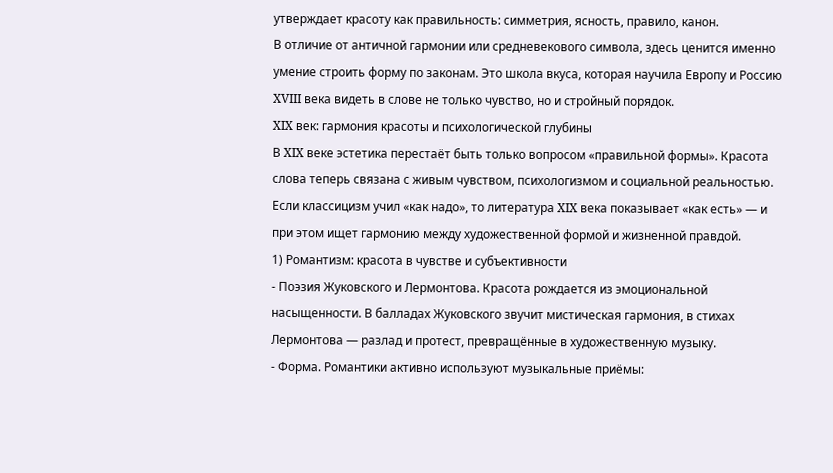утверждает красоту как правильность: симметрия, ясность, правило, канон.
В отличие от античной гармонии или средневекового символа, здесь ценится именно умение строить форму по законам. Это школа вкуса, которая научила Европу и Россию XVIII века видеть в слове не только чувство, но и стройный порядок.
XIX век: гармония красоты и психологической глубины
В XIX веке эстетика перестаёт быть только вопросом «правильной формы». Красота слова теперь связана с живым чувством, психологизмом и социальной реальностью. Если классицизм учил «как надо», то литература XIX века показывает «как есть» — и при этом ищет гармонию между художественной формой и жизненной правдой.
1) Романтизм: красота в чувстве и субъективности
- Поэзия Жуковского и Лермонтова. Красота рождается из эмоциональной насыщенности. В балладах Жуковского звучит мистическая гармония, в стихах Лермонтова — разлад и протест, превращённые в художественную музыку.
- Форма. Романтики активно используют музыкальные приёмы: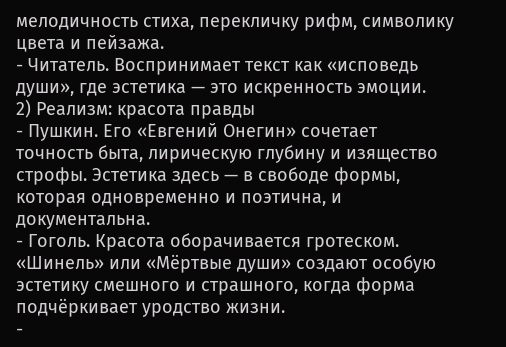мелодичность стиха, перекличку рифм, символику цвета и пейзажа.
- Читатель. Воспринимает текст как «исповедь души», где эстетика — это искренность эмоции.
2) Реализм: красота правды
- Пушкин. Его «Евгений Онегин» сочетает точность быта, лирическую глубину и изящество строфы. Эстетика здесь — в свободе формы, которая одновременно и поэтична, и документальна.
- Гоголь. Красота оборачивается гротеском. «Шинель» или «Мёртвые души» создают особую эстетику смешного и страшного, когда форма подчёркивает уродство жизни.
-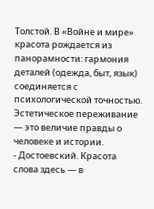Толстой. В «Войне и мире» красота рождается из панорамности: гармония деталей (одежда, быт, язык) соединяется с психологической точностью. Эстетическое переживание — это величие правды о человеке и истории.
- Достоевский. Красота слова здесь — в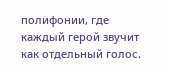полифонии, где каждый герой звучит как отдельный голос.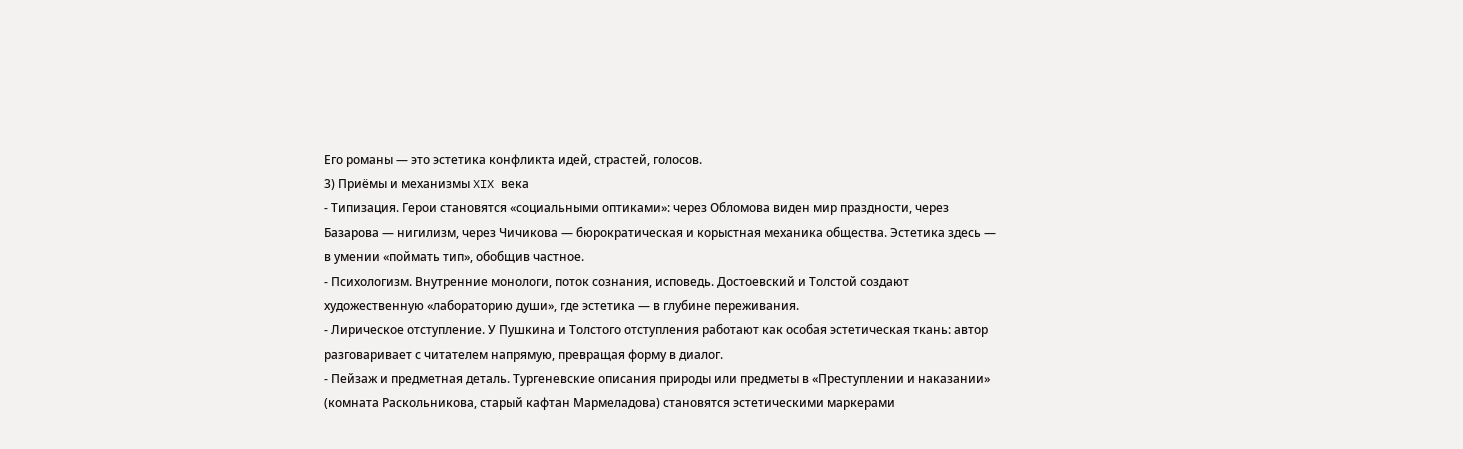Его романы — это эстетика конфликта идей, страстей, голосов.
3) Приёмы и механизмы XIX века
- Типизация. Герои становятся «социальными оптиками»: через Обломова виден мир праздности, через Базарова — нигилизм, через Чичикова — бюрократическая и корыстная механика общества. Эстетика здесь — в умении «поймать тип», обобщив частное.
- Психологизм. Внутренние монологи, поток сознания, исповедь. Достоевский и Толстой создают художественную «лабораторию души», где эстетика — в глубине переживания.
- Лирическое отступление. У Пушкина и Толстого отступления работают как особая эстетическая ткань: автор разговаривает с читателем напрямую, превращая форму в диалог.
- Пейзаж и предметная деталь. Тургеневские описания природы или предметы в «Преступлении и наказании» (комната Раскольникова, старый кафтан Мармеладова) становятся эстетическими маркерами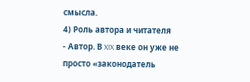смысла.
4) Роль автора и читателя
- Автор. В XIX веке он уже не просто «законодатель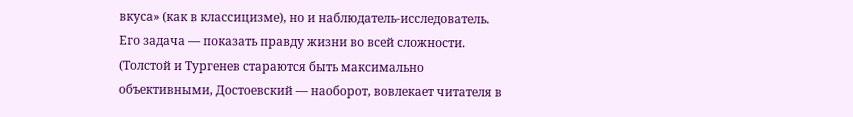вкуса» (как в классицизме), но и наблюдатель-исследователь. Его задача — показать правду жизни во всей сложности. (Толстой и Тургенев стараются быть максимально объективными, Достоевский — наоборот, вовлекает читателя в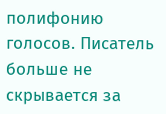полифонию голосов. Писатель больше не скрывается за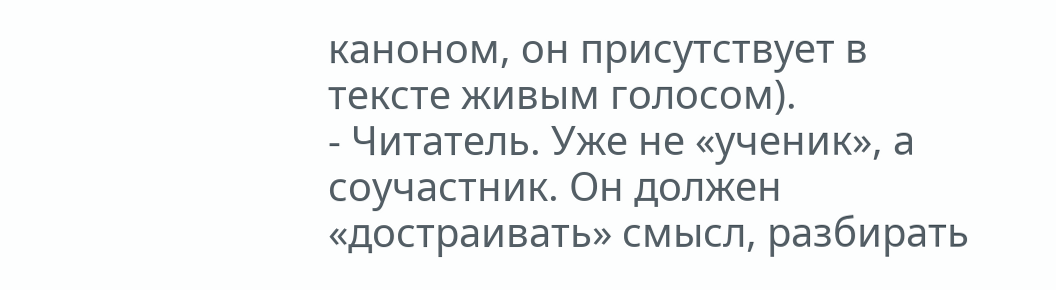каноном, он присутствует в тексте живым голосом).
- Читатель. Уже не «ученик», а соучастник. Он должен «достраивать» смысл, разбирать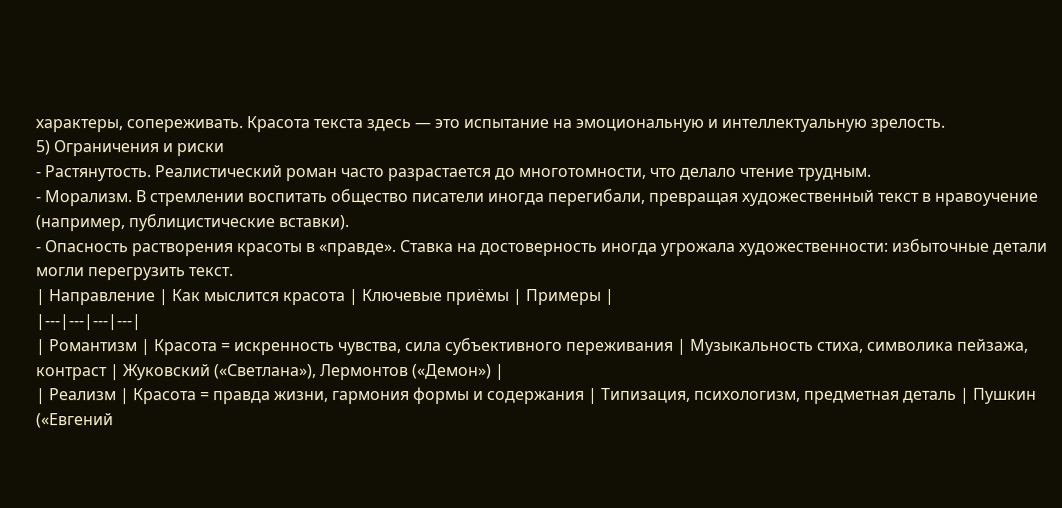характеры, сопереживать. Красота текста здесь — это испытание на эмоциональную и интеллектуальную зрелость.
5) Ограничения и риски
- Растянутость. Реалистический роман часто разрастается до многотомности, что делало чтение трудным.
- Морализм. В стремлении воспитать общество писатели иногда перегибали, превращая художественный текст в нравоучение (например, публицистические вставки).
- Опасность растворения красоты в «правде». Ставка на достоверность иногда угрожала художественности: избыточные детали могли перегрузить текст.
| Направление | Как мыслится красота | Ключевые приёмы | Примеры |
|---|---|---|---|
| Романтизм | Красота = искренность чувства, сила субъективного переживания | Музыкальность стиха, символика пейзажа, контраст | Жуковский («Светлана»), Лермонтов («Демон») |
| Реализм | Красота = правда жизни, гармония формы и содержания | Типизация, психологизм, предметная деталь | Пушкин («Евгений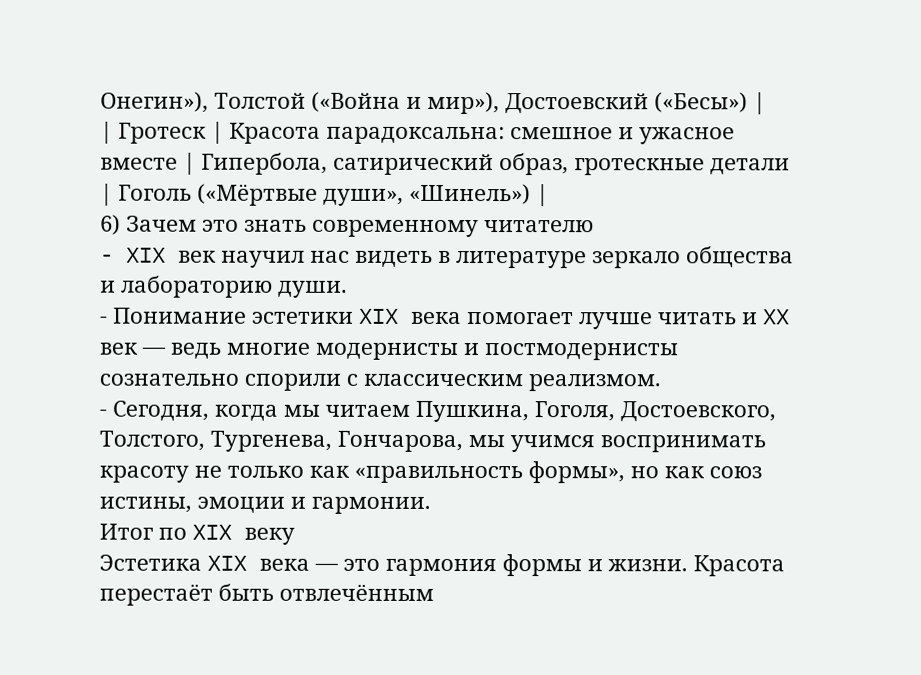Онегин»), Толстой («Война и мир»), Достоевский («Бесы») |
| Гротеск | Красота парадоксальна: смешное и ужасное вместе | Гипербола, сатирический образ, гротескные детали | Гоголь («Мёртвые души», «Шинель») |
6) Зачем это знать современному читателю
- XIX век научил нас видеть в литературе зеркало общества и лабораторию души.
- Понимание эстетики XIX века помогает лучше читать и XX век — ведь многие модернисты и постмодернисты сознательно спорили с классическим реализмом.
- Сегодня, когда мы читаем Пушкина, Гоголя, Достоевского, Толстого, Тургенева, Гончарова, мы учимся воспринимать красоту не только как «правильность формы», но как союз истины, эмоции и гармонии.
Итог по XIX веку
Эстетика XIX века — это гармония формы и жизни. Красота перестаёт быть отвлечённым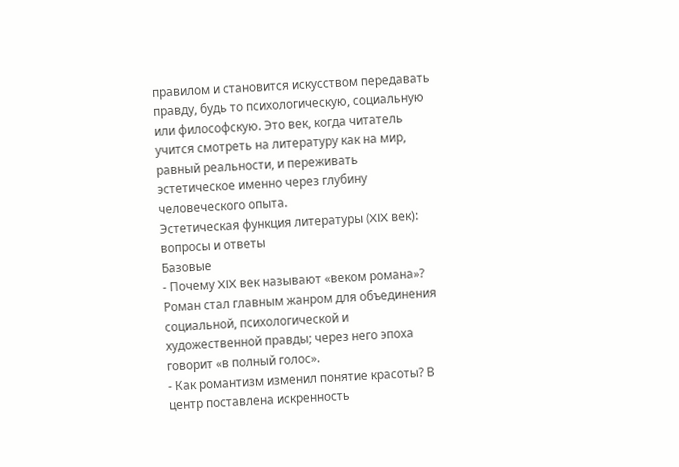правилом и становится искусством передавать правду, будь то психологическую, социальную или философскую. Это век, когда читатель учится смотреть на литературу как на мир, равный реальности, и переживать эстетическое именно через глубину человеческого опыта.
Эстетическая функция литературы (XIX век): вопросы и ответы
Базовые
- Почему XIX век называют «веком романа»? Роман стал главным жанром для объединения социальной, психологической и художественной правды; через него эпоха говорит «в полный голос».
- Как романтизм изменил понятие красоты? В центр поставлена искренность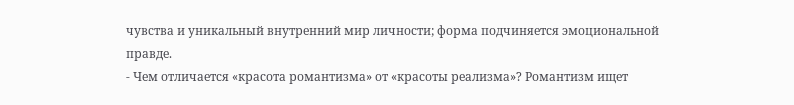чувства и уникальный внутренний мир личности; форма подчиняется эмоциональной правде.
- Чем отличается «красота романтизма» от «красоты реализма»? Романтизм ищет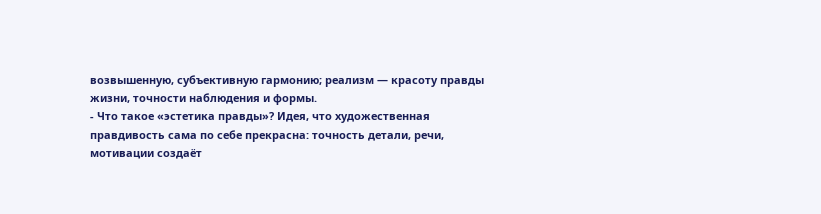возвышенную, субъективную гармонию; реализм — красоту правды жизни, точности наблюдения и формы.
- Что такое «эстетика правды»? Идея, что художественная правдивость сама по себе прекрасна: точность детали, речи, мотивации создаёт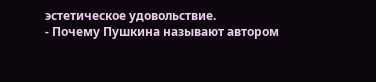эстетическое удовольствие.
- Почему Пушкина называют автором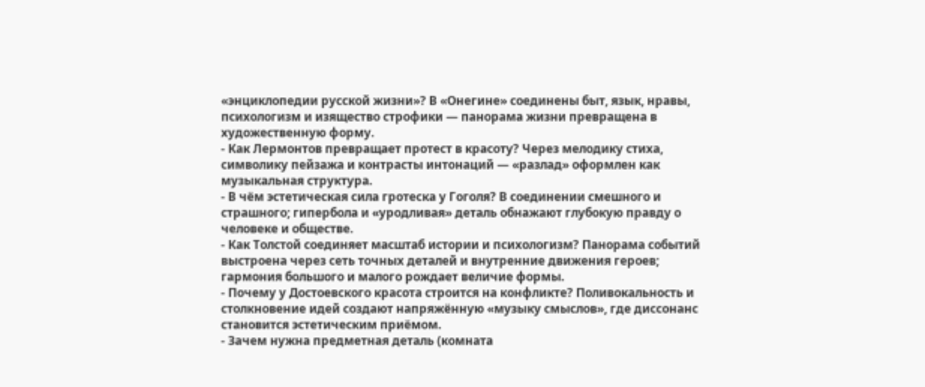«энциклопедии русской жизни»? В «Онегине» соединены быт, язык, нравы, психологизм и изящество строфики — панорама жизни превращена в художественную форму.
- Как Лермонтов превращает протест в красоту? Через мелодику стиха, символику пейзажа и контрасты интонаций — «разлад» оформлен как музыкальная структура.
- В чём эстетическая сила гротеска у Гоголя? В соединении смешного и страшного; гипербола и «уродливая» деталь обнажают глубокую правду о человеке и обществе.
- Как Толстой соединяет масштаб истории и психологизм? Панорама событий выстроена через сеть точных деталей и внутренние движения героев; гармония большого и малого рождает величие формы.
- Почему у Достоевского красота строится на конфликте? Поливокальность и столкновение идей создают напряжённую «музыку смыслов», где диссонанс становится эстетическим приёмом.
- Зачем нужна предметная деталь (комната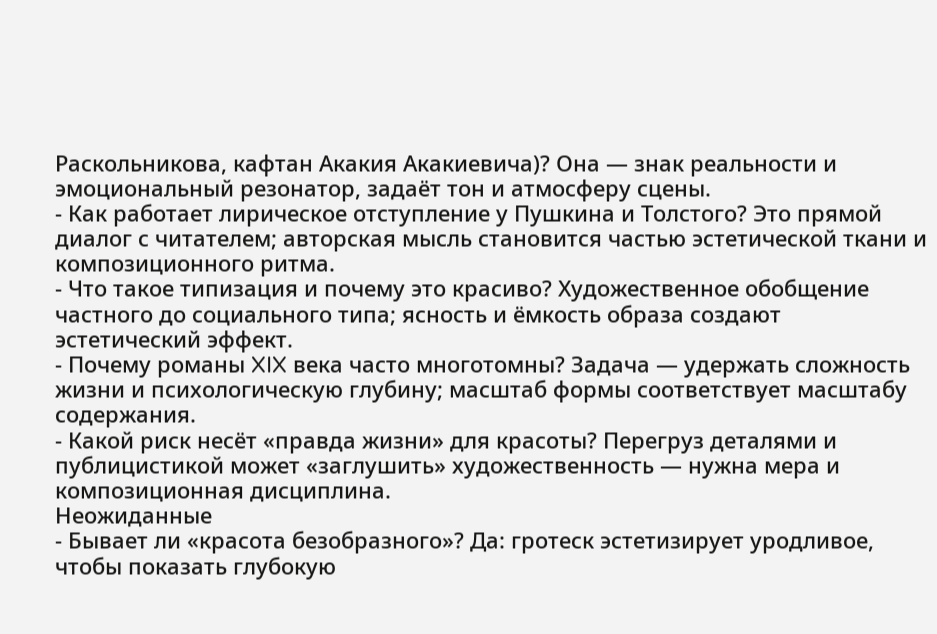Раскольникова, кафтан Акакия Акакиевича)? Она — знак реальности и эмоциональный резонатор, задаёт тон и атмосферу сцены.
- Как работает лирическое отступление у Пушкина и Толстого? Это прямой диалог с читателем; авторская мысль становится частью эстетической ткани и композиционного ритма.
- Что такое типизация и почему это красиво? Художественное обобщение частного до социального типа; ясность и ёмкость образа создают эстетический эффект.
- Почему романы XIX века часто многотомны? Задача — удержать сложность жизни и психологическую глубину; масштаб формы соответствует масштабу содержания.
- Какой риск несёт «правда жизни» для красоты? Перегруз деталями и публицистикой может «заглушить» художественность — нужна мера и композиционная дисциплина.
Неожиданные
- Бывает ли «красота безобразного»? Да: гротеск эстетизирует уродливое, чтобы показать глубокую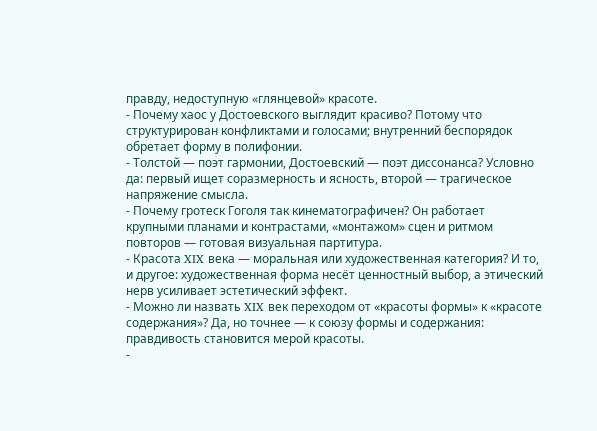правду, недоступную «глянцевой» красоте.
- Почему хаос у Достоевского выглядит красиво? Потому что структурирован конфликтами и голосами; внутренний беспорядок обретает форму в полифонии.
- Толстой — поэт гармонии, Достоевский — поэт диссонанса? Условно да: первый ищет соразмерность и ясность, второй — трагическое напряжение смысла.
- Почему гротеск Гоголя так кинематографичен? Он работает крупными планами и контрастами, «монтажом» сцен и ритмом повторов — готовая визуальная партитура.
- Красота XIX века — моральная или художественная категория? И то, и другое: художественная форма несёт ценностный выбор, а этический нерв усиливает эстетический эффект.
- Можно ли назвать XIX век переходом от «красоты формы» к «красоте содержания»? Да, но точнее — к союзу формы и содержания: правдивость становится мерой красоты.
-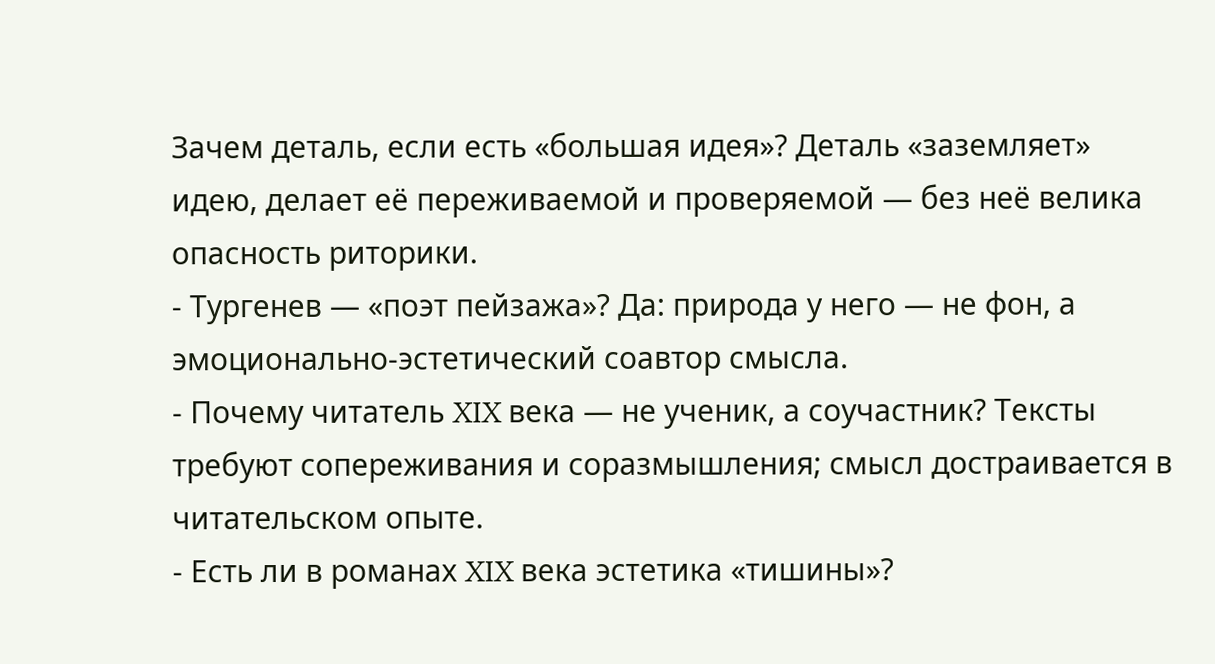Зачем деталь, если есть «большая идея»? Деталь «заземляет» идею, делает её переживаемой и проверяемой — без неё велика опасность риторики.
- Тургенев — «поэт пейзажа»? Да: природа у него — не фон, а эмоционально-эстетический соавтор смысла.
- Почему читатель XIX века — не ученик, а соучастник? Тексты требуют сопереживания и соразмышления; смысл достраивается в читательском опыте.
- Есть ли в романах XIX века эстетика «тишины»?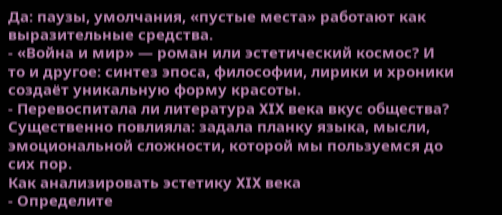Да: паузы, умолчания, «пустые места» работают как выразительные средства.
- «Война и мир» — роман или эстетический космос? И то и другое: синтез эпоса, философии, лирики и хроники создаёт уникальную форму красоты.
- Перевоспитала ли литература XIX века вкус общества? Существенно повлияла: задала планку языка, мысли, эмоциональной сложности, которой мы пользуемся до сих пор.
Как анализировать эстетику XIX века
- Определите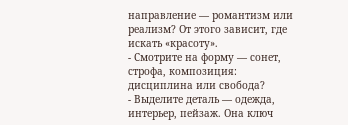направление — романтизм или реализм? От этого зависит, где искать «красоту».
- Смотрите на форму — сонет, строфа, композиция: дисциплина или свобода?
- Выделите деталь — одежда, интерьер, пейзаж. Она ключ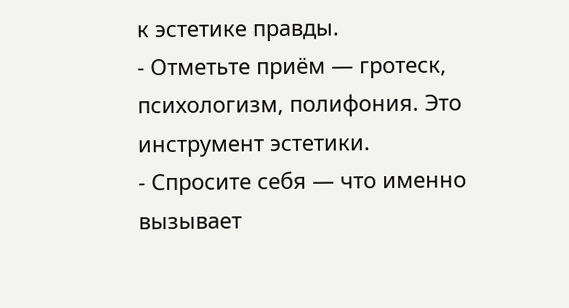к эстетике правды.
- Отметьте приём — гротеск, психологизм, полифония. Это инструмент эстетики.
- Спросите себя — что именно вызывает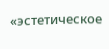«эстетическое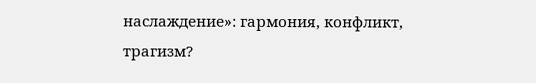наслаждение»: гармония, конфликт, трагизм?